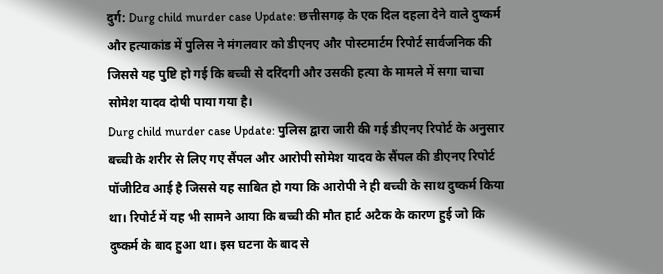दुर्ग: Durg child murder case Update: छत्तीसगढ़ के एक दिल दहला देने वाले दुष्कर्म और हत्याकांड में पुलिस ने मंगलवार को डीएनए और पोस्टमार्टम रिपोर्ट सार्वजनिक की जिससे यह पुष्टि हो गई कि बच्ची से दरिंदगी और उसकी हत्या के मामले में सगा चाचा सोमेश यादव दोषी पाया गया है।
Durg child murder case Update: पुलिस द्वारा जारी की गई डीएनए रिपोर्ट के अनुसार बच्ची के शरीर से लिए गए सैंपल और आरोपी सोमेश यादव के सैंपल की डीएनए रिपोर्ट पॉजीटिव आई है जिससे यह साबित हो गया कि आरोपी ने ही बच्ची के साथ दुष्कर्म किया था। रिपोर्ट में यह भी सामने आया कि बच्ची की मौत हार्ट अटैक के कारण हुई जो कि दुष्कर्म के बाद हुआ था। इस घटना के बाद से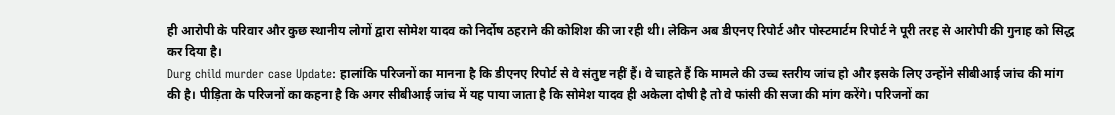ही आरोपी के परिवार और कुछ स्थानीय लोगों द्वारा सोमेश यादव को निर्दोष ठहराने की कोशिश की जा रही थी। लेकिन अब डीएनए रिपोर्ट और पोस्टमार्टम रिपोर्ट ने पूरी तरह से आरोपी की गुनाह को सिद्ध कर दिया है।
Durg child murder case Update: हालांकि परिजनों का मानना है कि डीएनए रिपोर्ट से वे संतुष्ट नहीं हैं। वे चाहते हैं कि मामले की उच्च स्तरीय जांच हो और इसके लिए उन्होंने सीबीआई जांच की मांग की है। पीड़िता के परिजनों का कहना है कि अगर सीबीआई जांच में यह पाया जाता है कि सोमेश यादव ही अकेला दोषी है तो वे फांसी की सजा की मांग करेंगे। परिजनों का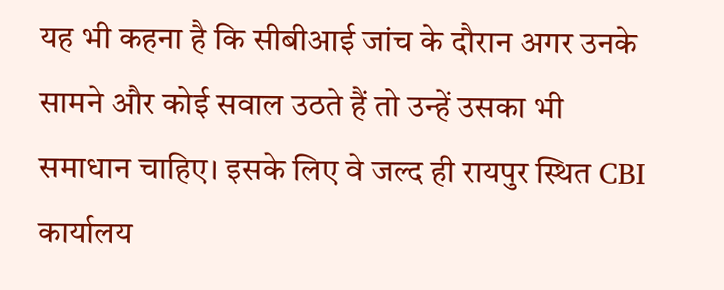यह भी कहना है कि सीबीआई जांच के दौरान अगर उनके सामने और कोई सवाल उठते हैं तो उन्हें उसका भी समाधान चाहिए। इसके लिए वे जल्द ही रायपुर स्थित CBI कार्यालय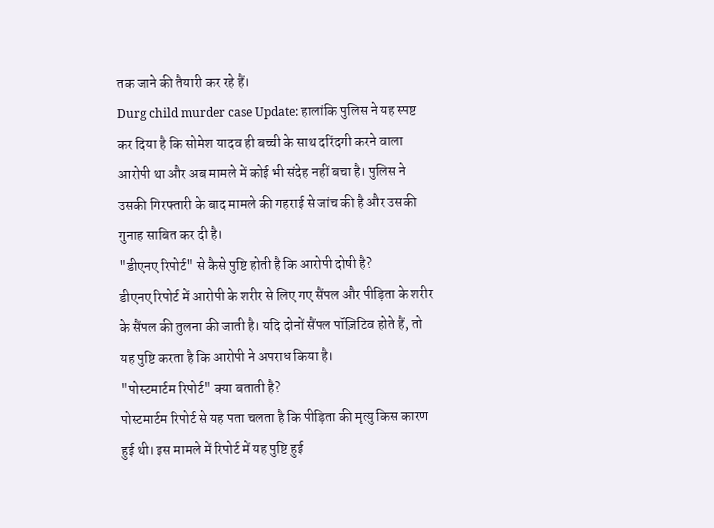तक जाने की तैयारी कर रहे हैं।
Durg child murder case Update: हालांकि पुलिस ने यह स्पष्ट कर दिया है कि सोमेश यादव ही बच्ची के साथ दरिंदगी करने वाला आरोपी था और अब मामले में कोई भी संदेह नहीं बचा है। पुलिस ने उसकी गिरफ्तारी के बाद मामले की गहराई से जांच की है और उसकी गुनाह साबित कर दी है।
"डीएनए रिपोर्ट" से कैसे पुष्टि होती है कि आरोपी दोषी है?
डीएनए रिपोर्ट में आरोपी के शरीर से लिए गए सैंपल और पीड़िता के शरीर के सैंपल की तुलना की जाती है। यदि दोनों सैंपल पॉज़िटिव होते हैं, तो यह पुष्टि करता है कि आरोपी ने अपराध किया है।
"पोस्टमार्टम रिपोर्ट" क्या बताती है?
पोस्टमार्टम रिपोर्ट से यह पता चलता है कि पीड़िता की मृत्यु किस कारण हुई थी। इस मामले में रिपोर्ट में यह पुष्टि हुई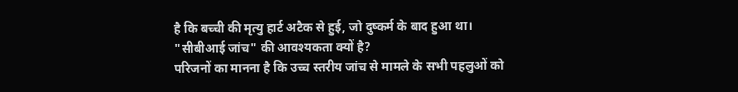है कि बच्ची की मृत्यु हार्ट अटैक से हुई, जो दुष्कर्म के बाद हुआ था।
"सीबीआई जांच" की आवश्यकता क्यों है?
परिजनों का मानना है कि उच्च स्तरीय जांच से मामले के सभी पहलुओं को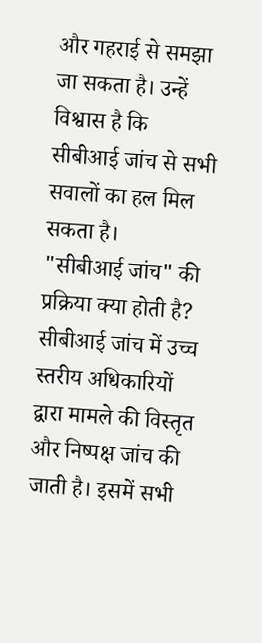और गहराई से समझा जा सकता है। उन्हें विश्वास है कि सीबीआई जांच से सभी सवालों का हल मिल सकता है।
"सीबीआई जांच" की प्रक्रिया क्या होती है?
सीबीआई जांच में उच्च स्तरीय अधिकारियों द्वारा मामले की विस्तृत और निष्पक्ष जांच की जाती है। इसमें सभी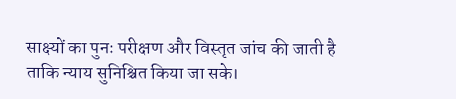साक्ष्यों का पुनः परीक्षण और विस्तृत जांच की जाती है ताकि न्याय सुनिश्चित किया जा सके।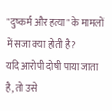"दुष्कर्म और हत्या" के मामलों में सजा क्या होती है?
यदि आरोपी दोषी पाया जाता है, तो उसे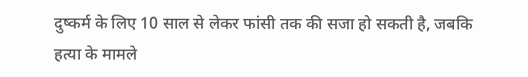दुष्कर्म के लिए 10 साल से लेकर फांसी तक की सजा हो सकती है, जबकि हत्या के मामले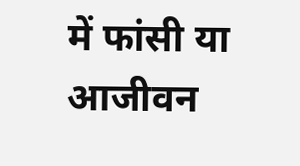में फांसी या आजीवन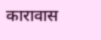कारावास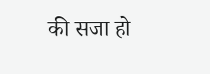की सजा हो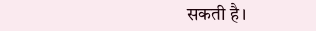सकती है।